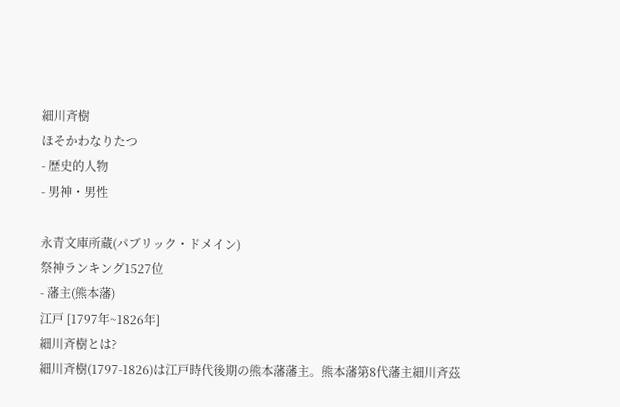細川斉樹
ほそかわなりたつ
- 歴史的人物
- 男神・男性

永青文庫所蔵(パブリック・ドメイン)
祭神ランキング1527位
- 藩主(熊本藩)
江戸 [1797年~1826年]
細川斉樹とは?
細川斉樹(1797-1826)は江戸時代後期の熊本藩藩主。熊本藩第8代藩主細川斉茲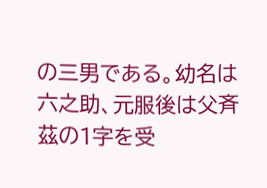の三男である。幼名は六之助、元服後は父斉茲の1字を受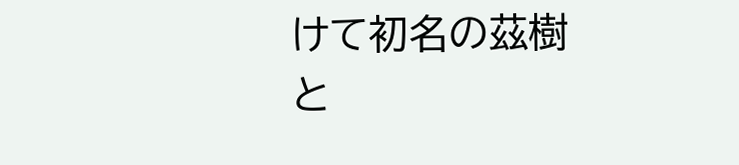けて初名の茲樹と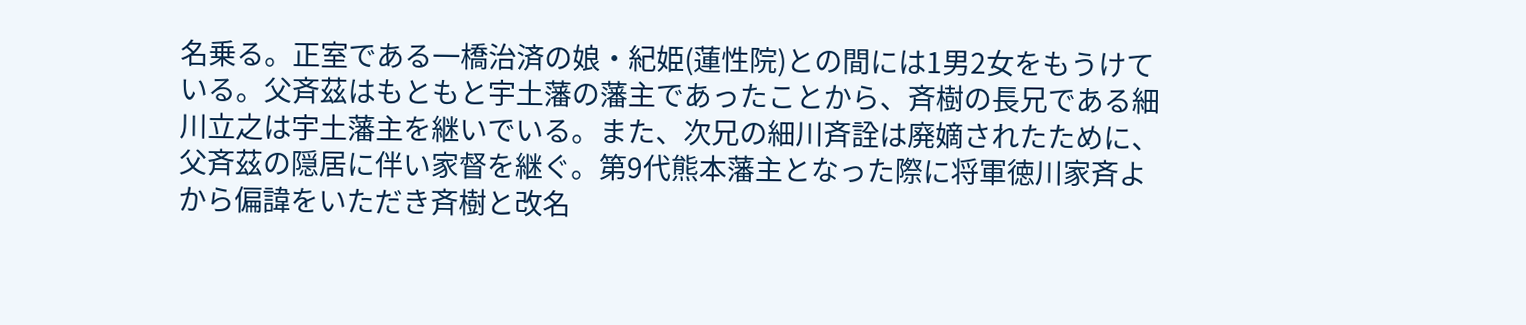名乗る。正室である一橋治済の娘・紀姫(蓮性院)との間には1男2女をもうけている。父斉茲はもともと宇土藩の藩主であったことから、斉樹の長兄である細川立之は宇土藩主を継いでいる。また、次兄の細川斉詮は廃嫡されたために、父斉茲の隠居に伴い家督を継ぐ。第9代熊本藩主となった際に将軍徳川家斉よから偏諱をいただき斉樹と改名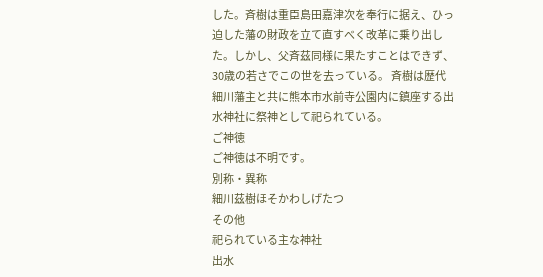した。斉樹は重臣島田嘉津次を奉行に据え、ひっ迫した藩の財政を立て直すべく改革に乗り出した。しかし、父斉茲同様に果たすことはできず、30歳の若さでこの世を去っている。 斉樹は歴代細川藩主と共に熊本市水前寺公園内に鎮座する出水神社に祭神として祀られている。
ご神徳
ご神徳は不明です。
別称・異称
細川茲樹ほそかわしげたつ
その他
祀られている主な神社
出水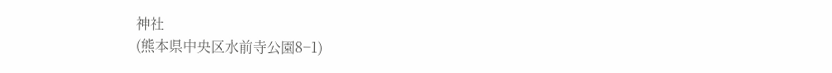神社
(熊本県中央区水前寺公園8−1)